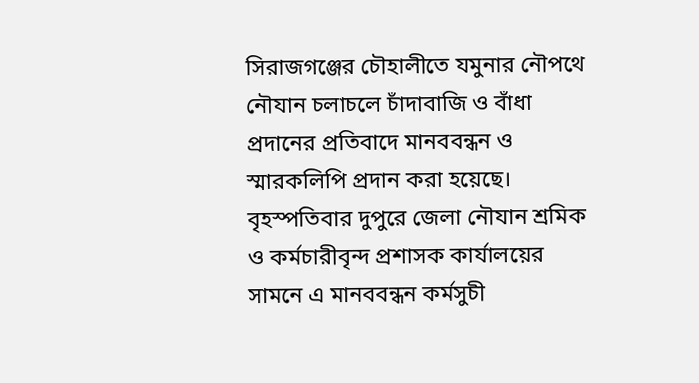সিরাজগঞ্জের চৌহালীতে যমুনার নৌপথে নৌযান চলাচলে চাঁদাবাজি ও বাঁধা প্রদানের প্রতিবাদে মানববন্ধন ও স্মারকলিপি প্রদান করা হয়েছে। বৃহস্পতিবার দুপুরে জেলা নৌযান শ্রমিক ও কর্মচারীবৃন্দ প্রশাসক কার্যালয়ের সামনে এ মানববন্ধন কর্মসুচী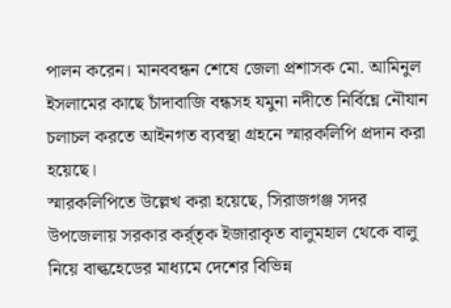পালন করেন। মানববন্ধন শেষে জেলা প্রশাসক মো. আমিনুল ইসলামের কাছে চাঁদাবাজি বন্ধসহ যমুনা নদীতে নির্বিঘ্নে নৌযান চলাচল করতে আইনগত ব্যবস্থা গ্রহনে স্মারকলিপি প্রদান করা হয়েছে।
স্মারকলিপিতে উল্লেখ করা হয়েছে, সিরাজগঞ্জ সদর উপজেলায় সরকার কর্র্তৃক ইজারাকৃত বালুমহাল থেকে বালু নিয়ে বাল্কহেডের মাধ্যমে দেশের বিভিন্ন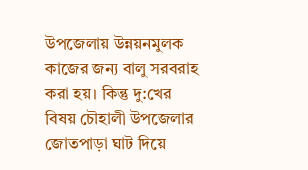উপজেলায় উন্নয়নমুলক কাজের জন্য বালু সরবরাহ করা হয়। কিন্তু দু:খের বিষয় চৌহালী উপজেলার জোতপাড়া ঘাট দিয়ে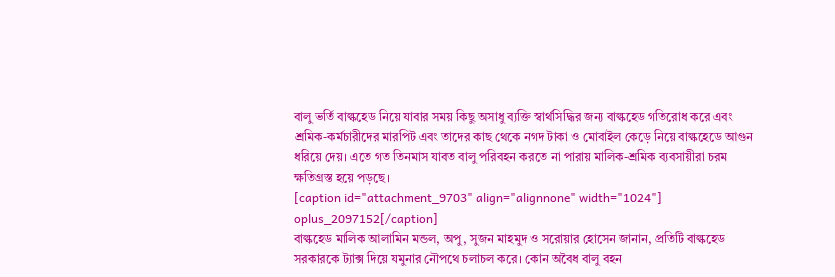বালু ভর্তি বাল্কহেড নিয়ে যাবার সময় কিছু অসাধু ব্যক্তি স্বার্থসিদ্ধির জন্য বাল্কহেড গতিরোধ করে এবং শ্রমিক-কর্মচারীদের মারপিট এবং তাদের কাছ থেকে নগদ টাকা ও মোবাইল কেড়ে নিয়ে বাল্কহেডে আগুন ধরিয়ে দেয়। এতে গত তিনমাস যাবত বালু পরিবহন করতে না পারায় মালিক-শ্রমিক ব্যবসায়ীরা চরম ক্ষতিগ্রস্ত হয়ে পড়ছে।
[caption id="attachment_9703" align="alignnone" width="1024"]
oplus_2097152[/caption]
বাল্কহেড মালিক আলামিন মন্ডল, অপু, সুজন মাহমুদ ও সরোয়ার হোসেন জানান, প্রতিটি বাল্কহেড সরকারকে ট্যাক্স দিয়ে যমুনার নৌপথে চলাচল করে। কোন অবৈধ বালু বহন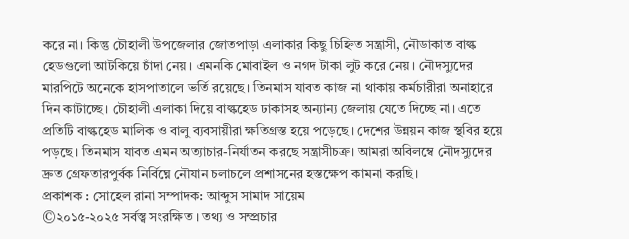করে না। কিন্তু চৌহালী উপজেলার জোতপাড়া এলাকার কিছু চিহ্নিত সন্ত্রাসী, নৌডাকাত বাল্ক হেডগুলো আটকিয়ে চাঁদা নেয়। এমনকি মোবাইল ও নগদ টাকা লুট করে নেয়। নৌদস্যুদের মারপিটে অনেকে হাসপাতালে ভর্তি রয়েছে। তিনমাস যাবত কাজ না থাকায় কর্মচারীরা অনাহারে দিন কাটাচ্ছে। চৌহালী এলাকা দিয়ে বাল্কহেড ঢাকাসহ অন্যান্য জেলায় যেতে দিচ্ছে না। এতে প্রতিটি বাল্কহেড মালিক ও বালু ব্যবসায়ীরা ক্ষতিগ্রস্ত হয়ে পড়েছে। দেশের উন্নয়ন কাজ স্থবির হয়ে পড়ছে। তিনমাস যাবত এমন অত্যাচার-নির্যাতন করছে সন্ত্রাসীচক্র। আমরা অবিলম্বে নৌদস্যুদের দ্রুত গ্রেফতারপুর্বক নির্বিঘ্নে নৌযান চলাচলে প্রশাসনের হস্তক্ষেপ কামনা করছি।
প্রকাশক : সোহেল রানা সম্পাদক: আব্দুস সামাদ সায়েম
©২০১৫-২০২৫ সর্বস্ত্ব সংরক্ষিত । তথ্য ও সম্প্রচার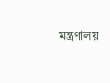মন্ত্রণালয়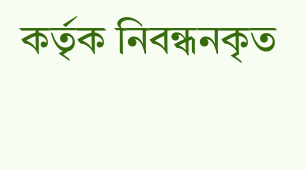কর্তৃক নিবন্ধনকৃত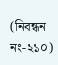(নিবন্ধন নং-২১০)